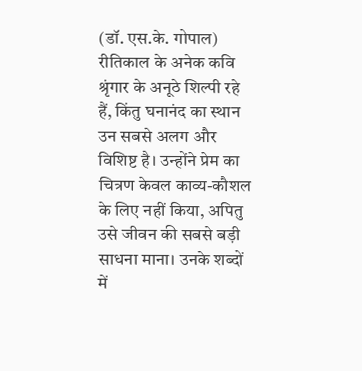(डॉ. एस.के. गोपाल) रीतिकाल के अनेक कवि श्रृंगार के अनूठे शिल्पी रहे हैं, किंतु घनानंद का स्थान उन सबसे अलग और विशिष्ट है। उन्होंने प्रेम का चित्रण केवल काव्य-कौशल के लिए नहीं किया, अपितु उसे जीवन की सबसे बड़ी साधना माना। उनके शब्दों में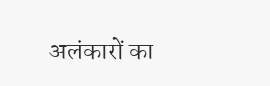अलंकारों का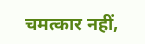चमत्कार नहीं,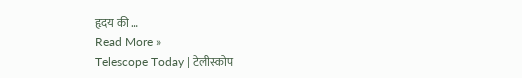हृदय की …
Read More »
Telescope Today | टेलीस्कोप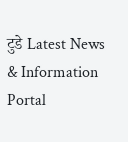टुडे Latest News & Information Portal